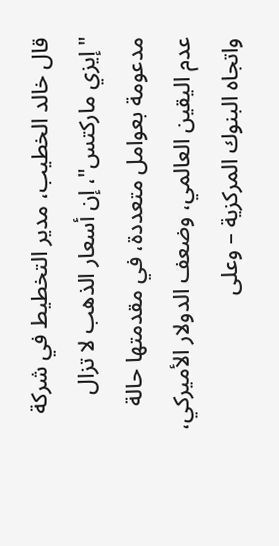قال خالد الخطيب، مدير التخطيط في شركة "إيزي ماركتس"، إن أسعار الذهب لا تزال مدعومة بعوامل متعددة، في مقدمتها حالة عدم اليقين العالمي، وضعف الدولار الأميركي، واتجاه البنوك المركزية – وعلى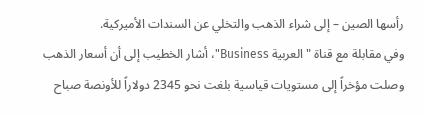رأسها الصين – إلى شراء الذهب والتخلي عن السندات الأميركية.
وفي مقابلة مع قناة "العربية Business"، أشار الخطيب إلى أن أسعار الذهب وصلت مؤخراً إلى مستويات قياسية بلغت نحو 2345 دولاراً للأونصة صباح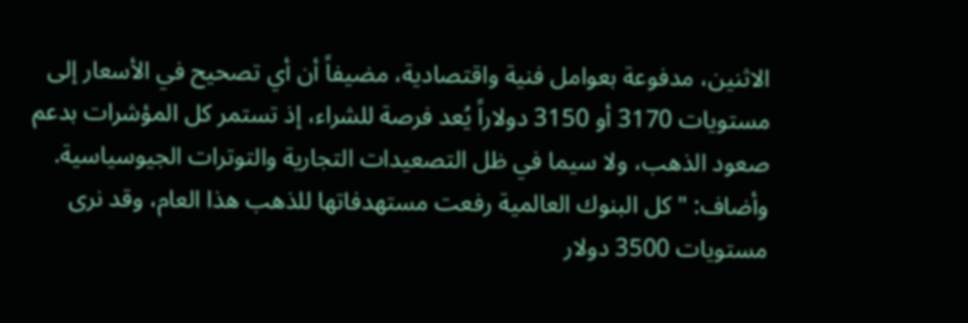الاثنين، مدفوعة بعوامل فنية واقتصادية، مضيفاً أن أي تصحيح في الأسعار إلى مستويات 3170 أو 3150 دولاراً يُعد فرصة للشراء، إذ تستمر كل المؤشرات بدعم صعود الذهب، ولا سيما في ظل التصعيدات التجارية والتوترات الجيوسياسية.
وأضاف: "كل البنوك العالمية رفعت مستهدفاتها للذهب هذا العام، وقد نرى مستويات 3500 دولار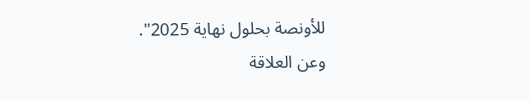للأونصة بحلول نهاية 2025".
وعن العلاقة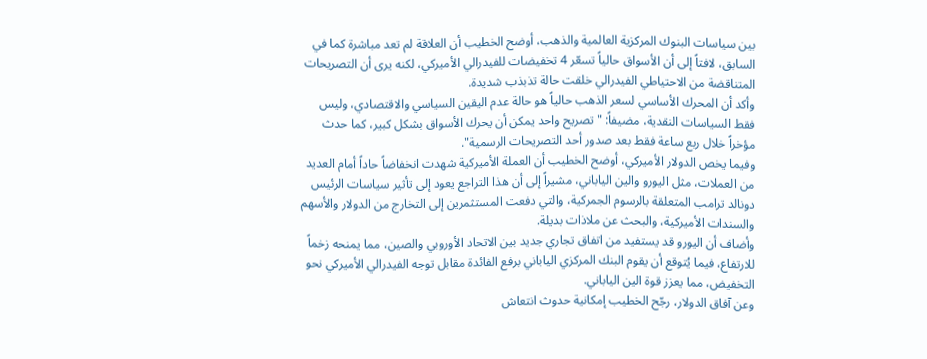بين سياسات البنوك المركزية العالمية والذهب، أوضح الخطيب أن العلاقة لم تعد مباشرة كما في السابق، لافتاً إلى أن الأسواق حالياً تسعّر 4 تخفيضات للفيدرالي الأميركي، لكنه يرى أن التصريحات المتناقضة من الاحتياطي الفيدرالي خلقت حالة تذبذب شديدة.
وأكد أن المحرك الأساسي لسعر الذهب حالياً هو حالة عدم اليقين السياسي والاقتصادي، وليس فقط السياسات النقدية، مضيفاً: "تصريح واحد يمكن أن يحرك الأسواق بشكل كبير، كما حدث مؤخراً خلال ربع ساعة فقط بعد صدور أحد التصريحات الرسمية".
وفيما يخص الدولار الأميركي، أوضح الخطيب أن العملة الأميركية شهدت انخفاضاً حاداً أمام العديد من العملات، مثل اليورو والين الياباني، مشيراً إلى أن هذا التراجع يعود إلى تأثير سياسات الرئيس دونالد ترامب المتعلقة بالرسوم الجمركية، والتي دفعت المستثمرين إلى التخارج من الدولار والأسهم والسندات الأميركية، والبحث عن ملاذات بديلة.
وأضاف أن اليورو قد يستفيد من اتفاق تجاري جديد بين الاتحاد الأوروبي والصين، مما يمنحه زخماً للارتفاع، فيما يُتوقع أن يقوم البنك المركزي الياباني برفع الفائدة مقابل توجه الفيدرالي الأميركي نحو التخفيض، مما يعزز قوة الين الياباني.
وعن آفاق الدولار، رجّح الخطيب إمكانية حدوث انتعاش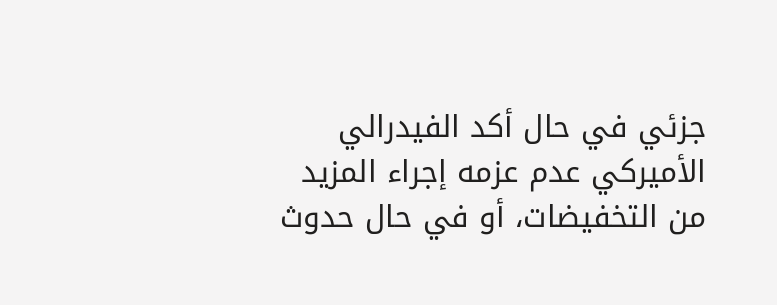جزئي في حال أكد الفيدرالي الأميركي عدم عزمه إجراء المزيد من التخفيضات، أو في حال حدوث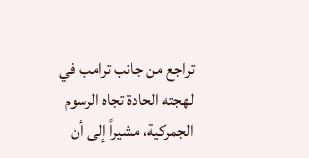تراجع من جانب ترامب في لهجته الحادة تجاه الرسوم الجمركية، مشيراً إلى أن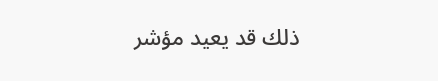ذلك قد يعيد مؤشر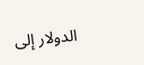الدولار إلى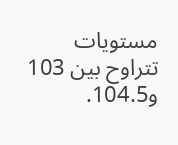مستويات تتراوح بين 103 و104.5.